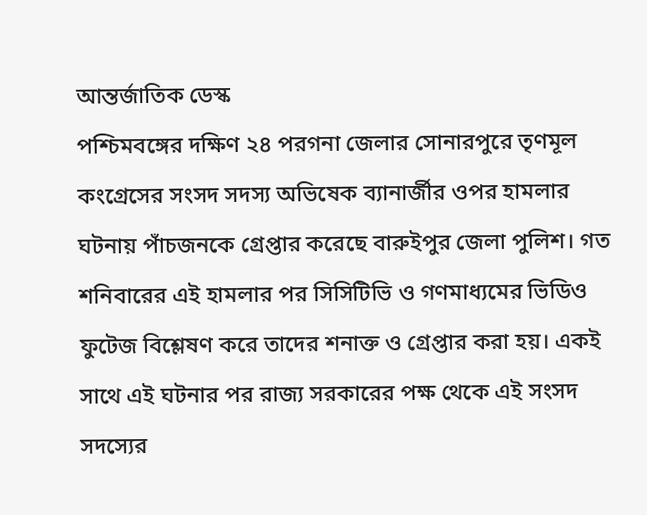আন্তর্জাতিক ডেস্ক
পশ্চিমবঙ্গের দক্ষিণ ২৪ পরগনা জেলার সোনারপুরে তৃণমূল কংগ্রেসের সংসদ সদস্য অভিষেক ব্যানার্জীর ওপর হামলার ঘটনায় পাঁচজনকে গ্রেপ্তার করেছে বারুইপুর জেলা পুলিশ। গত শনিবারের এই হামলার পর সিসিটিভি ও গণমাধ্যমের ভিডিও ফুটেজ বিশ্লেষণ করে তাদের শনাক্ত ও গ্রেপ্তার করা হয়। একই সাথে এই ঘটনার পর রাজ্য সরকারের পক্ষ থেকে এই সংসদ সদস্যের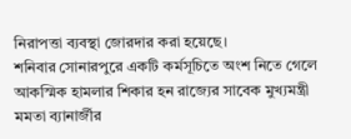নিরাপত্তা ব্যবস্থা জোরদার করা হয়েছে।
শনিবার সোনারপুরে একটি কর্মসূচিতে অংশ নিতে গেলে আকস্মিক হামলার শিকার হন রাজ্যের সাবেক মুখ্যমন্ত্রী মমতা ব্যানার্জীর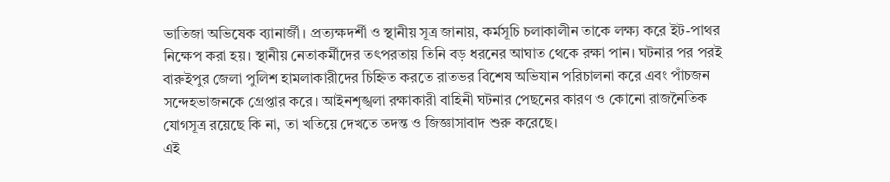ভাতিজা অভিষেক ব্যানার্জী। প্রত্যক্ষদর্শী ও স্থানীয় সূত্র জানায়, কর্মসূচি চলাকালীন তাকে লক্ষ্য করে ইট-পাথর নিক্ষেপ করা হয়। স্থানীয় নেতাকর্মীদের তৎপরতায় তিনি বড় ধরনের আঘাত থেকে রক্ষা পান। ঘটনার পর পরই বারুইপুর জেলা পুলিশ হামলাকারীদের চিহ্নিত করতে রাতভর বিশেষ অভিযান পরিচালনা করে এবং পাঁচজন সন্দেহভাজনকে গ্রেপ্তার করে। আইনশৃঙ্খলা রক্ষাকারী বাহিনী ঘটনার পেছনের কারণ ও কোনো রাজনৈতিক যোগসূত্র রয়েছে কি না, তা খতিয়ে দেখতে তদন্ত ও জিজ্ঞাসাবাদ শুরু করেছে।
এই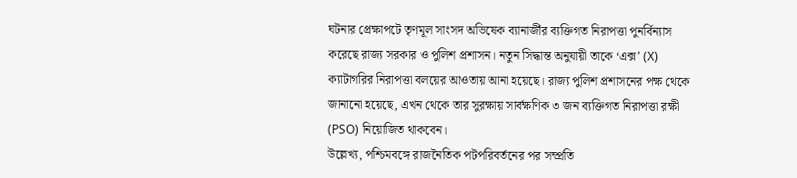ঘটনার প্রেক্ষাপটে তৃণমূল সাংসদ অভিষেক ব্যানার্জীর ব্যক্তিগত নিরাপত্তা পুনর্বিন্যাস করেছে রাজ্য সরকার ও পুলিশ প্রশাসন। নতুন সিদ্ধান্ত অনুযায়ী তাকে ‘এক্স’ (X) ক্যাটাগরির নিরাপত্তা বলয়ের আওতায় আনা হয়েছে। রাজ্য পুলিশ প্রশাসনের পক্ষ থেকে জানানো হয়েছে, এখন থেকে তার সুরক্ষায় সার্বক্ষণিক ৩ জন ব্যক্তিগত নিরাপত্তা রক্ষী (PSO) নিয়োজিত থাকবেন।
উল্লেখ্য, পশ্চিমবঙ্গে রাজনৈতিক পটপরিবর্তনের পর সম্প্রতি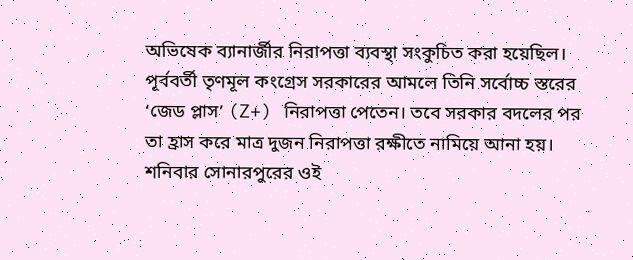অভিষেক ব্যানার্জীর নিরাপত্তা ব্যবস্থা সংকুচিত করা হয়েছিল। পূর্ববর্তী তৃণমূল কংগ্রেস সরকারের আমলে তিনি সর্বোচ্চ স্তরের ‘জেড প্লাস’ (Z+) নিরাপত্তা পেতেন। তবে সরকার বদলের পর তা হ্রাস করে মাত্র দুজন নিরাপত্তা রক্ষীতে নামিয়ে আনা হয়। শনিবার সোনারপুরের ওই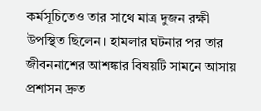কর্মসূচিতেও তার সাথে মাত্র দুজন রক্ষী উপস্থিত ছিলেন। হামলার ঘটনার পর তার জীবননাশের আশঙ্কার বিষয়টি সামনে আসায় প্রশাসন দ্রুত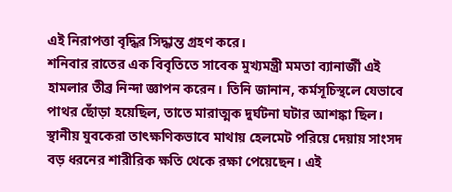এই নিরাপত্তা বৃদ্ধির সিদ্ধান্ত গ্রহণ করে।
শনিবার রাতের এক বিবৃতিতে সাবেক মুখ্যমন্ত্রী মমতা ব্যানার্জী এই হামলার তীব্র নিন্দা জ্ঞাপন করেন। তিনি জানান, কর্মসূচিস্থলে যেভাবে পাথর ছোঁড়া হয়েছিল, তাতে মারাত্মক দুর্ঘটনা ঘটার আশঙ্কা ছিল। স্থানীয় যুবকেরা তাৎক্ষণিকভাবে মাথায় হেলমেট পরিয়ে দেয়ায় সাংসদ বড় ধরনের শারীরিক ক্ষতি থেকে রক্ষা পেয়েছেন। এই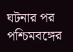ঘটনার পর পশ্চিমবঙ্গের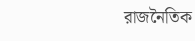রাজনৈতিক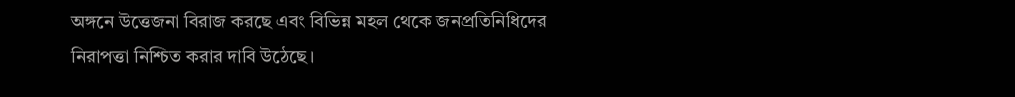অঙ্গনে উত্তেজনা বিরাজ করছে এবং বিভিন্ন মহল থেকে জনপ্রতিনিধিদের নিরাপত্তা নিশ্চিত করার দাবি উঠেছে।